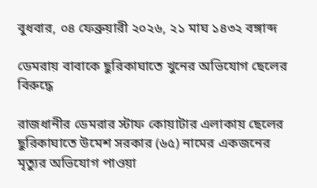বুধবার, ০৪ ফেব্রুয়ারী ২০২৬, ২১ মাঘ ১৪৩২ বঙ্গাব্দ

ডেমরায় বাবাকে ছুরিকাঘাতে খুনের অভিযোগ ছেলের বিরুদ্ধে

রাজধানীর ডেমরার স্টাফ কোয়াটার এলাকায় ছেলের ছুরিকাঘাতে উমেশ সরকার (৬৫) নামের একজনের মৃত্যুর অভিযোগ পাওয়া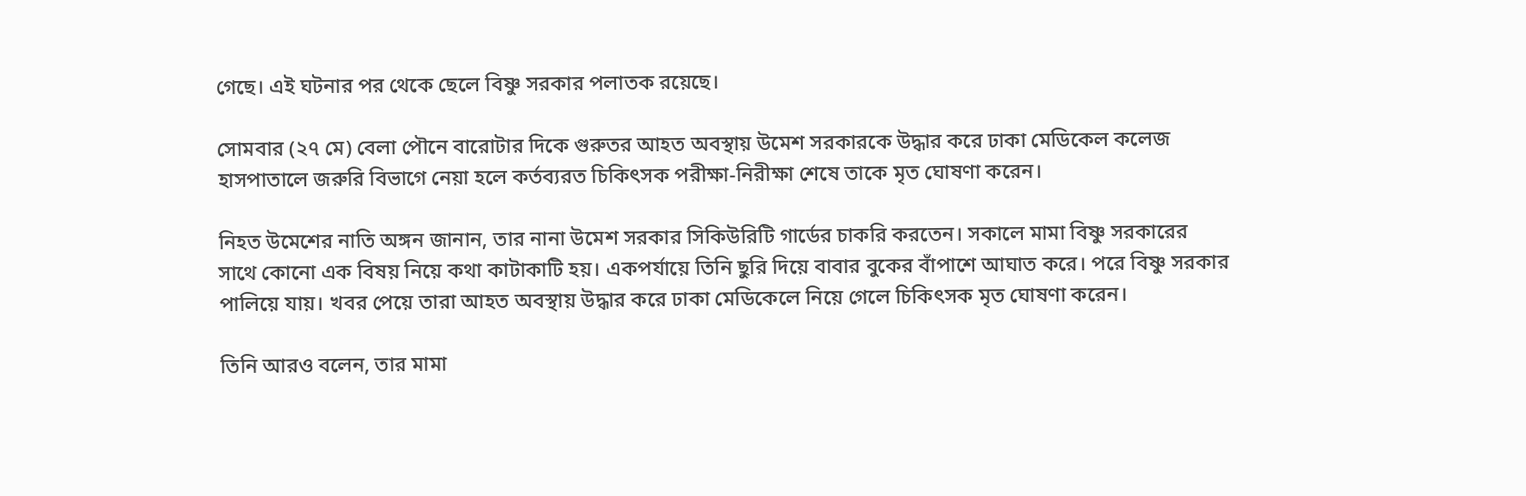গেছে। এই ঘটনার পর থেকে ছেলে বিষ্ণু সরকার পলাতক রয়েছে।

সোমবার (২৭ মে) বেলা পৌনে বারোটার দিকে গুরুতর আহত অবস্থায় উমেশ সরকারকে উদ্ধার করে ঢাকা মেডিকেল কলেজ হাসপাতালে জরুরি বিভাগে নেয়া হলে কর্তব্যরত চিকিৎসক পরীক্ষা-নিরীক্ষা শেষে তাকে মৃত ঘোষণা করেন।

নিহত উমেশের নাতি অঙ্গন জানান, তার নানা উমেশ সরকার সিকিউরিটি গার্ডের চাকরি করতেন। সকালে মামা বিষ্ণু সরকারের সাথে কোনো এক বিষয় নিয়ে কথা কাটাকাটি হয়। একপর্যায়ে তিনি ছুরি দিয়ে বাবার বুকের বাঁপাশে আঘাত করে। পরে বিষ্ণু সরকার পালিয়ে যায়। খবর পেয়ে তারা আহত অবস্থায় উদ্ধার করে ঢাকা মেডিকেলে নিয়ে গেলে চিকিৎসক ‍মৃত ঘোষণা করেন।

তিনি আরও বলেন, তার মামা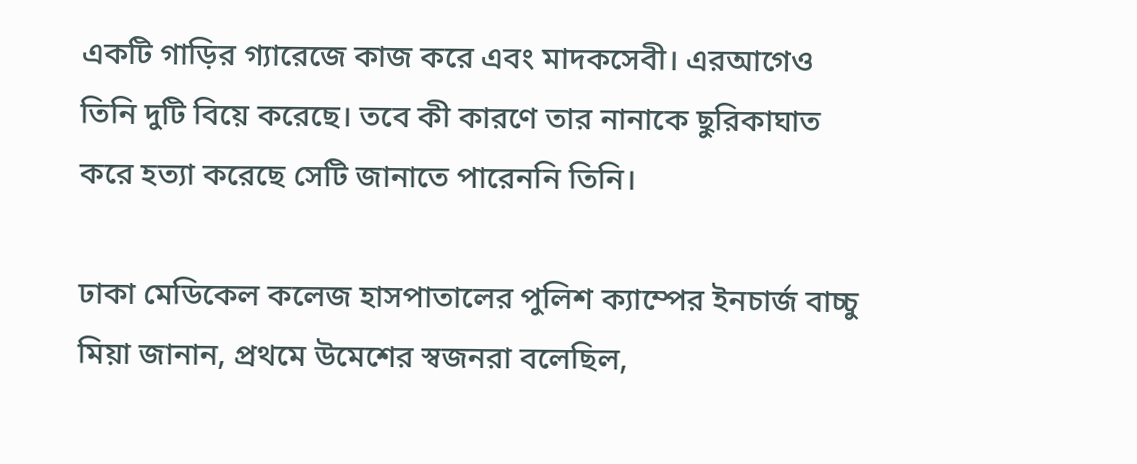একটি গাড়ির গ্যারেজে কাজ করে এবং মাদকসেবী। এরআগেও তিনি দুটি বিয়ে করেছে। তবে কী কারণে তার নানাকে ছুরিকাঘাত করে হত্যা করেছে সেটি জানাতে পারেননি তিনি।

ঢাকা মেডিকেল কলেজ হাসপাতালের পুলিশ ক্যাম্পের ইনচার্জ বাচ্চু মিয়া জানান, প্রথমে উমেশের স্বজনরা বলেছিল,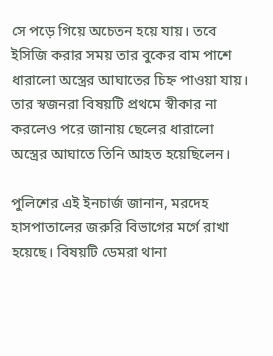সে পড়ে গিয়ে অচেতন হয়ে যায়। তবে ইসিজি করার সময় তার বুকের বাম পাশে ধারালো অস্ত্রের আঘাতের চিহ্ন পাওয়া যায়। তার স্বজনরা বিষয়টি প্রথমে স্বীকার না করলেও পরে জানায় ছেলের ধারালো অস্ত্রের আঘাতে তিনি আহত হয়েছিলেন।

পুলিশের এই ইনচার্জ জানান, মরদেহ হাসপাতালের জরুরি বিভাগের মর্গে রাখা হয়েছে। বিষয়টি ডেমরা থানা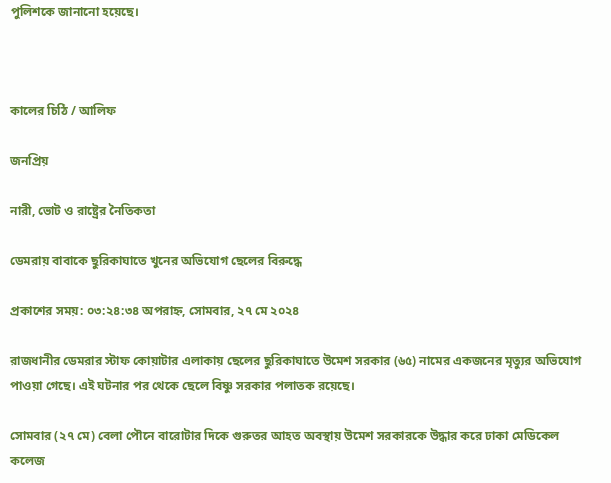পুলিশকে জানানো হয়েছে।



কালের চিঠি / আলিফ

জনপ্রিয়

নারী, ভোট ও রাষ্ট্রের নৈতিকতা

ডেমরায় বাবাকে ছুরিকাঘাতে খুনের অভিযোগ ছেলের বিরুদ্ধে

প্রকাশের সময়: ০৩:২৪:৩৪ অপরাহ্ন, সোমবার, ২৭ মে ২০২৪

রাজধানীর ডেমরার স্টাফ কোয়াটার এলাকায় ছেলের ছুরিকাঘাতে উমেশ সরকার (৬৫) নামের একজনের মৃত্যুর অভিযোগ পাওয়া গেছে। এই ঘটনার পর থেকে ছেলে বিষ্ণু সরকার পলাতক রয়েছে।

সোমবার (২৭ মে) বেলা পৌনে বারোটার দিকে গুরুতর আহত অবস্থায় উমেশ সরকারকে উদ্ধার করে ঢাকা মেডিকেল কলেজ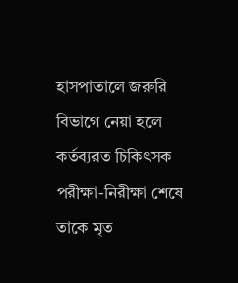হাসপাতালে জরুরি বিভাগে নেয়া হলে কর্তব্যরত চিকিৎসক পরীক্ষা-নিরীক্ষা শেষে তাকে মৃত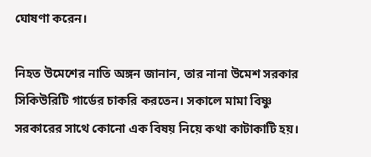ঘোষণা করেন।

নিহত উমেশের নাতি অঙ্গন জানান, তার নানা উমেশ সরকার সিকিউরিটি গার্ডের চাকরি করতেন। সকালে মামা বিষ্ণু সরকারের সাথে কোনো এক বিষয় নিয়ে কথা কাটাকাটি হয়।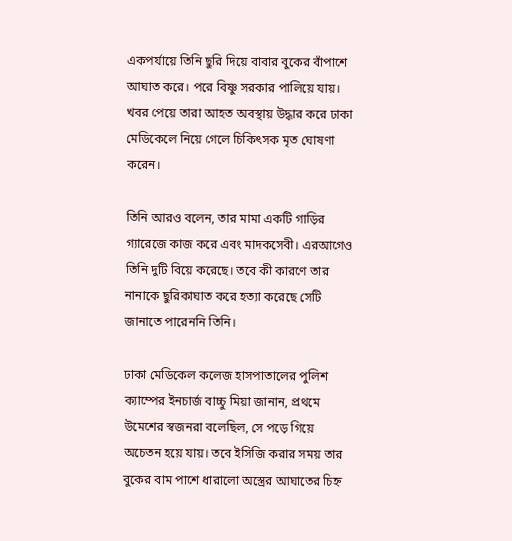একপর্যায়ে তিনি ছুরি দিয়ে বাবার বুকের বাঁপাশে আঘাত করে। পরে বিষ্ণু সরকার পালিয়ে যায়। খবর পেয়ে তারা আহত অবস্থায় উদ্ধার করে ঢাকা মেডিকেলে নিয়ে গেলে চিকিৎসক ‍মৃত ঘোষণা করেন।

তিনি আরও বলেন, তার মামা একটি গাড়ির গ্যারেজে কাজ করে এবং মাদকসেবী। এরআগেও তিনি দুটি বিয়ে করেছে। তবে কী কারণে তার নানাকে ছুরিকাঘাত করে হত্যা করেছে সেটি জানাতে পারেননি তিনি।

ঢাকা মেডিকেল কলেজ হাসপাতালের পুলিশ ক্যাম্পের ইনচার্জ বাচ্চু মিয়া জানান, প্রথমে উমেশের স্বজনরা বলেছিল, সে পড়ে গিয়ে অচেতন হয়ে যায়। তবে ইসিজি করার সময় তার বুকের বাম পাশে ধারালো অস্ত্রের আঘাতের চিহ্ন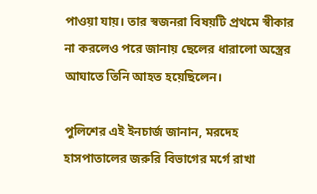পাওয়া যায়। তার স্বজনরা বিষয়টি প্রথমে স্বীকার না করলেও পরে জানায় ছেলের ধারালো অস্ত্রের আঘাতে তিনি আহত হয়েছিলেন।

পুলিশের এই ইনচার্জ জানান, মরদেহ হাসপাতালের জরুরি বিভাগের মর্গে রাখা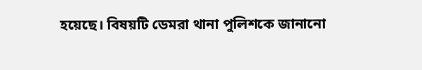হয়েছে। বিষয়টি ডেমরা থানা পুলিশকে জানানো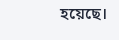হয়েছে।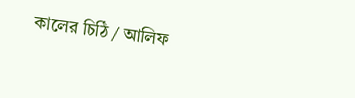কালের চিঠি / আলিফ